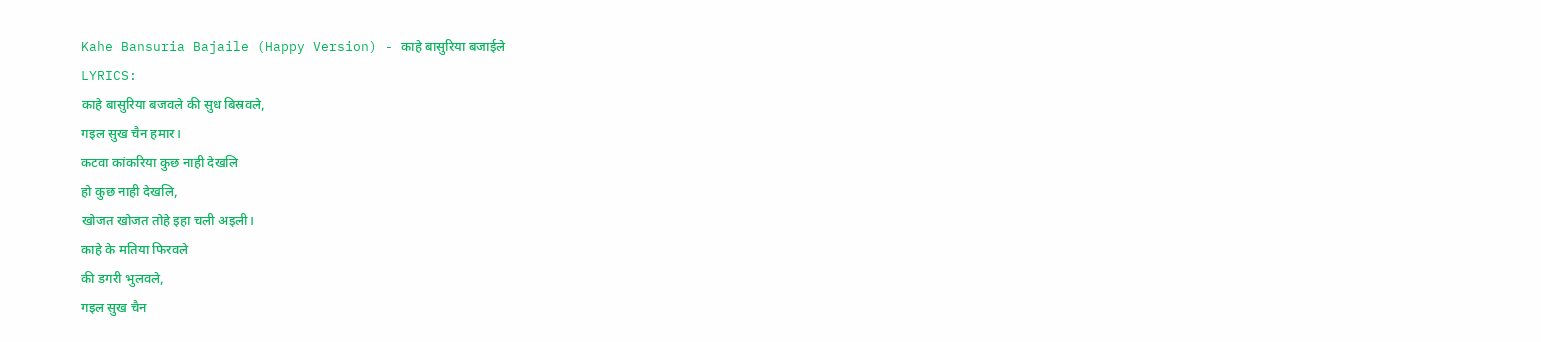Kahe Bansuria Bajaile (Happy Version) - काहे बासुरिया बजाईले
LYRICS:
काहे बासुरिया बजवले की सुध बिस्रवले,
गइल सुख चैन हमार।
कटवा कांकरिया कुछ नाही देखलि
हो कुछ नाही देखलि,
खोजत खोजत तोहे इहा चली अइली।
काहे के मतिया फिरवले
की डगरी भुलवले,
गइल सुख चैन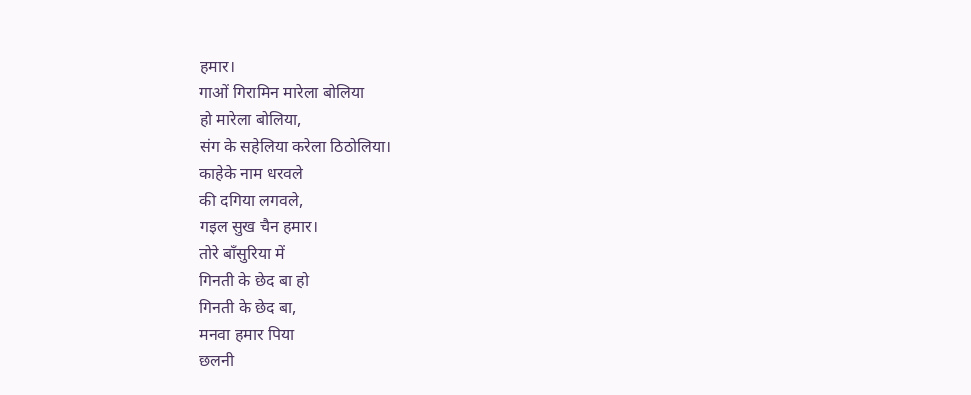हमार।
गाओं गिरामिन मारेला बोलिया
हो मारेला बोलिया,
संग के सहेलिया करेला ठिठोलिया।
काहेके नाम धरवले
की दगिया लगवले,
गइल सुख चैन हमार।
तोरे बाँसुरिया में
गिनती के छेद बा हो
गिनती के छेद बा,
मनवा हमार पिया
छलनी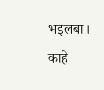भइलबा।
काहे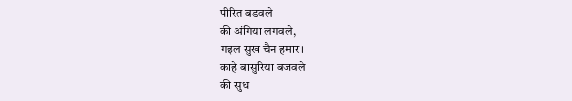पीरित बडवले
की अंगिया लगवले,
गइल सुख चैन हमार।
काहे बासुरिया बजवले
की सुध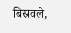बिस्रवले,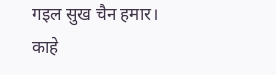गइल सुख चैन हमार।
काहे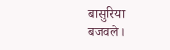बासुरिया बजवले।